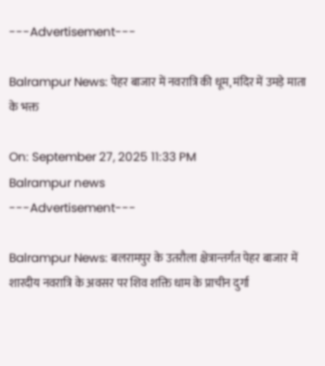---Advertisement---

Balrampur News: पेहर बाजार में नवरात्रि की धूम, मंदिर में उमड़े माता के भक्त

On: September 27, 2025 11:33 PM
Balrampur news
---Advertisement---

Balrampur News: बलरामपुर के उतरौला क्षेत्रान्तर्गत पेहर बाजार में शारदीय नवरात्रि के अवसर पर शिव शक्ति धाम के प्राचीन दुर्गा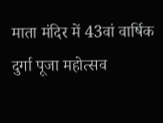माता मंदिर में 43वां वार्षिक दुर्गा पूजा महोत्सव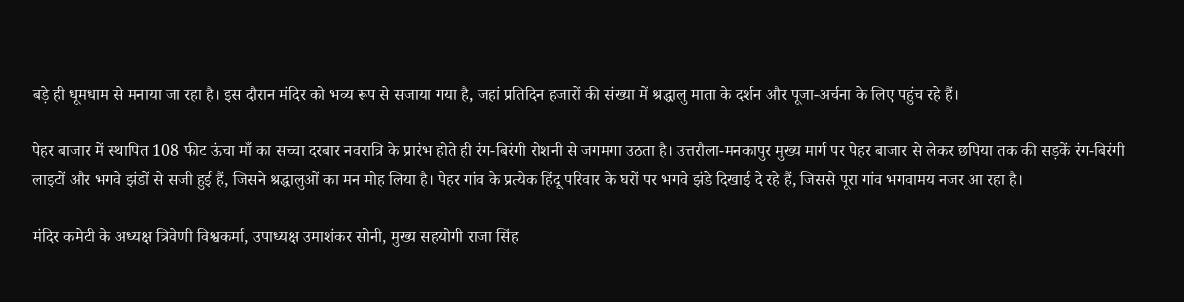बड़े ही धूमधाम से मनाया जा रहा है। इस दौरान मंदिर को भव्य रूप से सजाया गया है, जहां प्रतिदिन हजारों की संख्या में श्रद्धालु माता के दर्शन और पूजा-अर्चना के लिए पहुंच रहे हैं।

पेहर बाजार में स्थापित 108 फीट ऊंचा माँ का सच्चा दरबार नवरात्रि के प्रारंभ होते ही रंग-बिरंगी रोशनी से जगमगा उठता है। उत्तरौला-मनकापुर मुख्य मार्ग पर पेहर बाजार से लेकर छपिया तक की सड़कें रंग-बिरंगी लाइटों और भगवे झंडों से सजी हुई हैं, जिसने श्रद्धालुओं का मन मोह लिया है। पेहर गांव के प्रत्येक हिंदू परिवार के घरों पर भगवे झंडे दिखाई दे रहे हैं, जिससे पूरा गांव भगवामय नजर आ रहा है।

मंदिर कमेटी के अध्यक्ष त्रिवेणी विश्वकर्मा, उपाध्यक्ष उमाशंकर सोनी, मुख्य सहयोगी राजा सिंह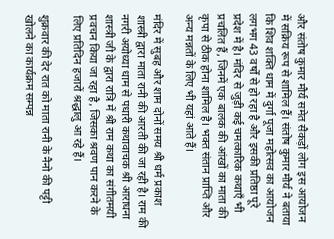और संतोष कुमार मौर्य समेत सैकड़ों लोग इस आयोजन में सक्रिय रूप से शामिल हैं। संतोष कुमार मौर्य ने बताया कि शिव शक्ति धाम में दुर्गा पूजा महोत्सव का आयोजन लगभग 43 वर्षों से हो रहा है और इसकी प्रतिष्ठा पूरे प्रदेश में है। मंदिर से जुड़ी कई चमत्कारिक कथाएँ भी प्रचलित हैं, जिनमें एक बालक की आंखों का माता की कृपा से ठीक होना शामिल है। भक्त संतान प्राप्ति और अन्य मन्नतों के लिए भी यहां आते हैं।

मंदिर में सुबह और शाम दोनों समय श्री धर्म प्रकाश शास्त्री द्वारा माता रानी की आरती की जा रही है। राम की नगरी अयोध्या धाम से पधारी कथावाचक श्री आराधना शास्त्री जी के द्वारा रात्रि में श्री राम कथा का संगीतमयी प्रवचन किया जा रहा है, जिसका श्रवण पान करने के लिए प्रतिदिन हजारों श्रद्धालु आ रहे हैं।

शुक्रवार की देर रात को माता रानी के नैनो की पट्टी खोलने का कार्यक्रम सम्पन्न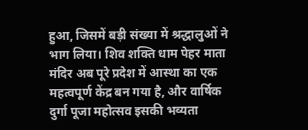हुआ, जिसमें बड़ी संख्या में श्रद्धालुओं ने भाग लिया। शिव शक्ति धाम पेहर माता मंदिर अब पूरे प्रदेश में आस्था का एक महत्वपूर्ण केंद्र बन गया है, और वार्षिक दुर्गा पूजा महोत्सव इसकी भव्यता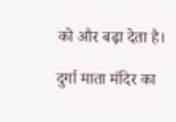को और बढ़ा देता है।

दुर्गा माता मंदिर का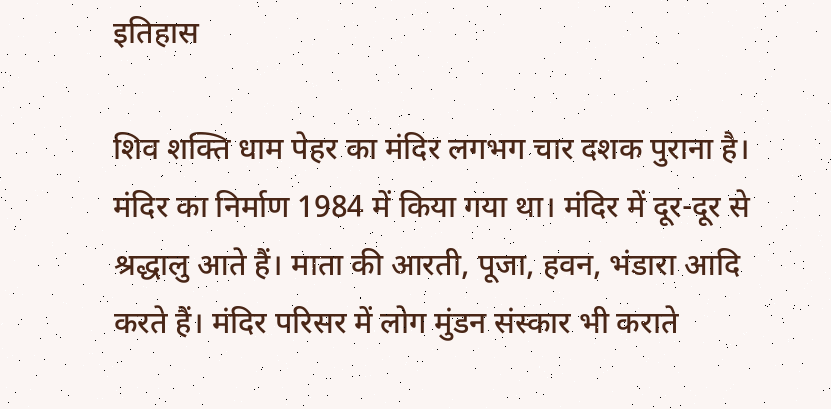इतिहास

शिव शक्ति धाम पेहर का मंदिर लगभग चार दशक पुराना है। मंदिर का निर्माण 1984 में किया गया था। मंदिर में दूर-दूर से श्रद्धालु आते हैं। माता की आरती, पूजा, हवन, भंडारा आदि करते हैं। मंदिर परिसर में लोग मुंडन संस्कार भी कराते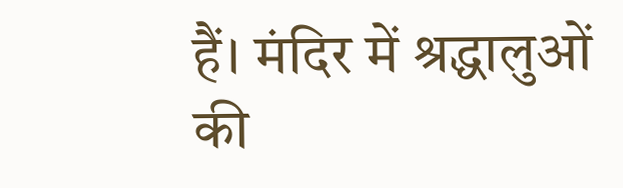हैं। मंदिर में श्रद्धालुओं की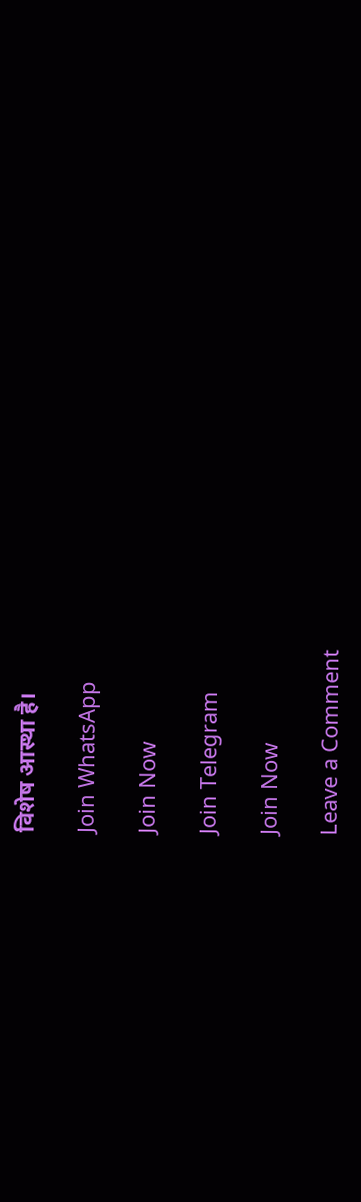विशेष आस्था है।

Join WhatsApp

Join Now

Join Telegram

Join Now

Leave a Comment